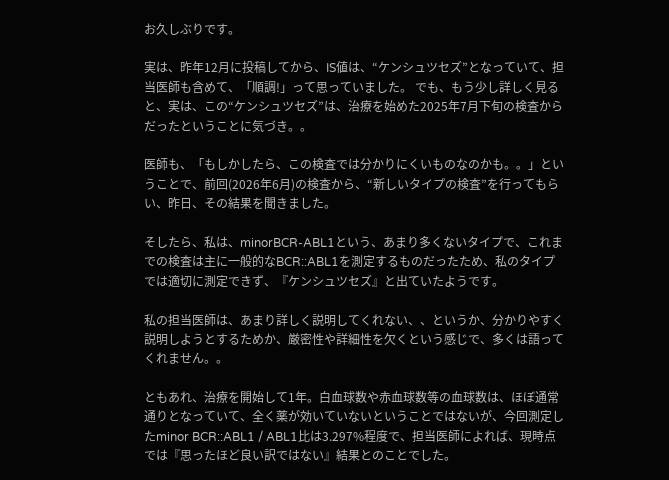お久しぶりです。

実は、昨年12月に投稿してから、IS値は、“ケンシュツセズ”となっていて、担当医師も含めて、「順調!」って思っていました。 でも、もう少し詳しく見ると、実は、この“ケンシュツセズ”は、治療を始めた2025年7月下旬の検査からだったということに気づき。。

医師も、「もしかしたら、この検査では分かりにくいものなのかも。。」ということで、前回(2026年6月)の検査から、“新しいタイプの検査”を行ってもらい、昨日、その結果を聞きました。

そしたら、私は、minorBCR-ABL1という、あまり多くないタイプで、これまでの検査は主に一般的なBCR::ABL1を測定するものだったため、私のタイプでは適切に測定できず、『ケンシュツセズ』と出ていたようです。

私の担当医師は、あまり詳しく説明してくれない、、というか、分かりやすく説明しようとするためか、厳密性や詳細性を欠くという感じで、多くは語ってくれません。。

ともあれ、治療を開始して1年。白血球数や赤血球数等の血球数は、ほぼ通常通りとなっていて、全く薬が効いていないということではないが、今回測定したminor BCR::ABL1 / ABL1比は3.297%程度で、担当医師によれば、現時点では『思ったほど良い訳ではない』結果とのことでした。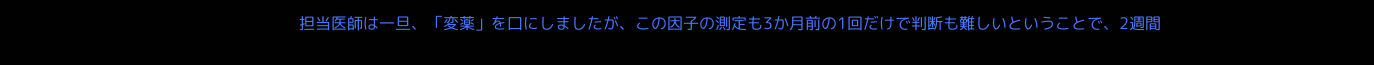担当医師は一旦、「変薬」を口にしましたが、この因子の測定も3か月前の1回だけで判断も難しいということで、2週間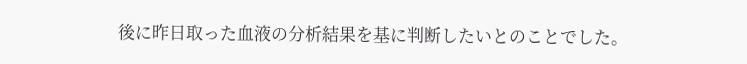後に昨日取った血液の分析結果を基に判断したいとのことでした。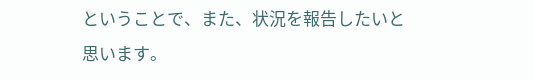ということで、また、状況を報告したいと思います。